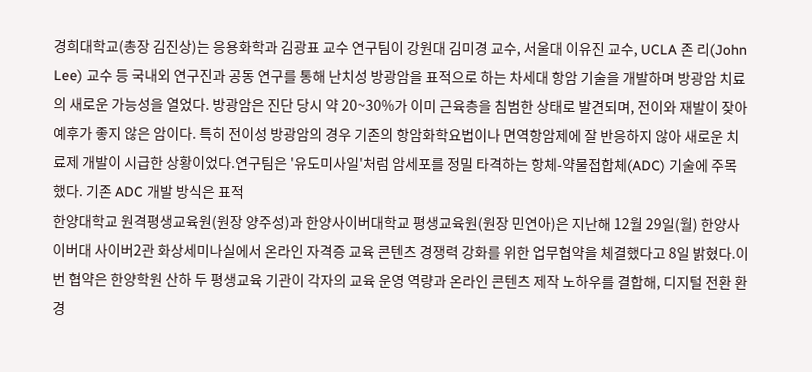경희대학교(총장 김진상)는 응용화학과 김광표 교수 연구팀이 강원대 김미경 교수, 서울대 이유진 교수, UCLA 존 리(John Lee) 교수 등 국내외 연구진과 공동 연구를 통해 난치성 방광암을 표적으로 하는 차세대 항암 기술을 개발하며 방광암 치료의 새로운 가능성을 열었다. 방광암은 진단 당시 약 20~30%가 이미 근육층을 침범한 상태로 발견되며, 전이와 재발이 잦아 예후가 좋지 않은 암이다. 특히 전이성 방광암의 경우 기존의 항암화학요법이나 면역항암제에 잘 반응하지 않아 새로운 치료제 개발이 시급한 상황이었다.연구팀은 '유도미사일'처럼 암세포를 정밀 타격하는 항체-약물접합체(ADC) 기술에 주목했다. 기존 ADC 개발 방식은 표적
한양대학교 원격평생교육원(원장 양주성)과 한양사이버대학교 평생교육원(원장 민연아)은 지난해 12월 29일(월) 한양사이버대 사이버2관 화상세미나실에서 온라인 자격증 교육 콘텐츠 경쟁력 강화를 위한 업무협약을 체결했다고 8일 밝혔다.이번 협약은 한양학원 산하 두 평생교육 기관이 각자의 교육 운영 역량과 온라인 콘텐츠 제작 노하우를 결합해, 디지털 전환 환경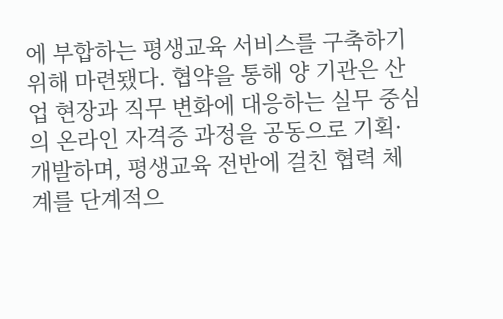에 부합하는 평생교육 서비스를 구축하기 위해 마련됐다. 협약을 통해 양 기관은 산업 현장과 직무 변화에 대응하는 실무 중심의 온라인 자격증 과정을 공동으로 기획·개발하며, 평생교육 전반에 걸친 협력 체계를 단계적으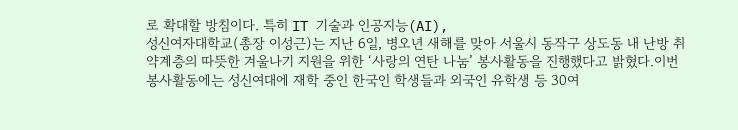로 확대할 방침이다. 특히 IT 기술과 인공지능(AI),
성신여자대학교(총장 이성근)는 지난 6일, 병오년 새해를 맞아 서울시 동작구 상도동 내 난방 취약계층의 따뜻한 겨울나기 지원을 위한 ‘사랑의 연탄 나눔’ 봉사활동을 진행했다고 밝혔다.이번 봉사활동에는 성신여대에 재학 중인 한국인 학생들과 외국인 유학생 등 30여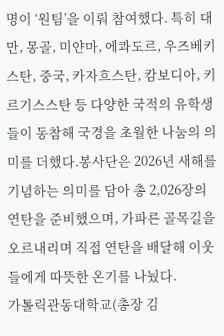명이 ‘원팀’을 이뤄 참여했다. 특히 대만, 몽골, 미얀마, 에콰도르, 우즈베키스탄, 중국, 카자흐스탄, 캄보디아, 키르기스스탄 등 다양한 국적의 유학생들이 동참해 국경을 초월한 나눔의 의미를 더했다.봉사단은 2026년 새해를 기념하는 의미를 담아 총 2,026장의 연탄을 준비했으며, 가파른 골목길을 오르내리며 직접 연탄을 배달해 이웃들에게 따뜻한 온기를 나눴다.
가톨릭관동대학교(총장 김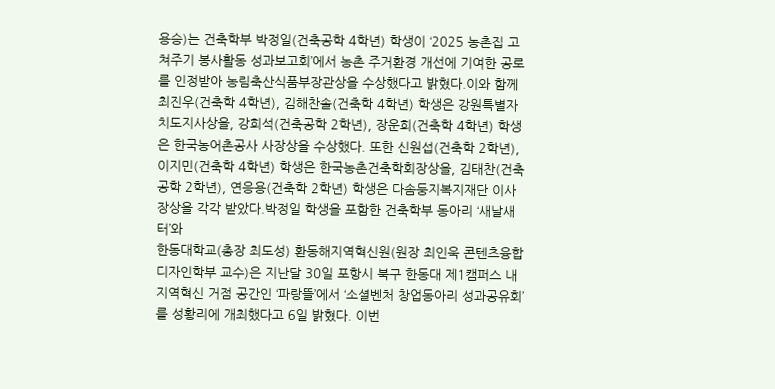용승)는 건축학부 박정일(건축공학 4학년) 학생이 ‘2025 농촌집 고쳐주기 봉사활동 성과보고회’에서 농촌 주거환경 개선에 기여한 공로를 인정받아 농림축산식품부장관상을 수상했다고 밝혔다.이와 함께 최진우(건축학 4학년), 김해찬솔(건축학 4학년) 학생은 강원특별자치도지사상을, 강희석(건축공학 2학년), 장운희(건축학 4학년) 학생은 한국농어촌공사 사장상을 수상했다. 또한 신원섭(건축학 2학년), 이지민(건축학 4학년) 학생은 한국농촌건축학회장상을, 김태찬(건축공학 2학년), 연응용(건축학 2학년) 학생은 다솜둥지복지재단 이사장상을 각각 받았다.박정일 학생을 포함한 건축학부 동아리 ‘새날새터’와
한동대학교(총장 최도성) 환동해지역혁신원(원장 최인욱 콘텐츠융합디자인학부 교수)은 지난달 30일 포항시 북구 한동대 제1캠퍼스 내 지역혁신 거점 공간인 ‘파랑뜰’에서 ‘소셜벤처 창업동아리 성과공유회’를 성황리에 개최했다고 6일 밝혔다. 이번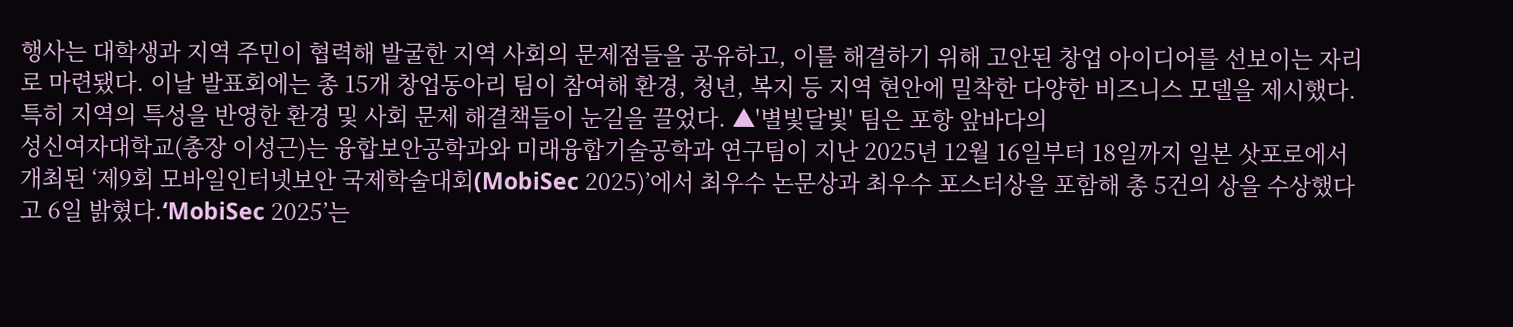행사는 대학생과 지역 주민이 협력해 발굴한 지역 사회의 문제점들을 공유하고, 이를 해결하기 위해 고안된 창업 아이디어를 선보이는 자리로 마련됐다. 이날 발표회에는 총 15개 창업동아리 팀이 참여해 환경, 청년, 복지 등 지역 현안에 밀착한 다양한 비즈니스 모델을 제시했다. 특히 지역의 특성을 반영한 환경 및 사회 문제 해결책들이 눈길을 끌었다. ▲'별빛달빛' 팀은 포항 앞바다의
성신여자대학교(총장 이성근)는 융합보안공학과와 미래융합기술공학과 연구팀이 지난 2025년 12월 16일부터 18일까지 일본 삿포로에서 개최된 ‘제9회 모바일인터넷보안 국제학술대회(MobiSec 2025)’에서 최우수 논문상과 최우수 포스터상을 포함해 총 5건의 상을 수상했다고 6일 밝혔다.‘MobiSec 2025’는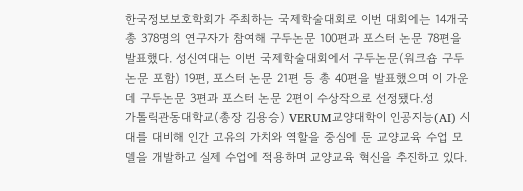한국정보보호학회가 주최하는 국제학술대회로 이번 대회에는 14개국 총 378명의 연구자가 참여해 구두논문 100편과 포스터 논문 78편을 발표했다. 성신여대는 이번 국제학술대회에서 구두논문(워크숍 구두논문 포함) 19편, 포스터 논문 21편 등 총 40편을 발표했으며 이 가운데 구두논문 3편과 포스터 논문 2편이 수상작으로 선정됐다.성
가톨릭관동대학교(총장 김용승) VERUM교양대학이 인공지능(AI) 시대를 대비해 인간 고유의 가치와 역할을 중심에 둔 교양교육 수업 모델을 개발하고 실제 수업에 적용하며 교양교육 혁신을 추진하고 있다.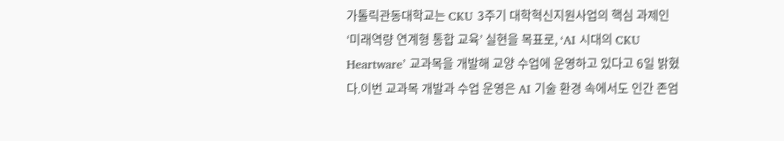가톨릭관동대학교는 CKU 3주기 대학혁신지원사업의 핵심 과제인 ‘미래역량 연계형 통합 교육’ 실현을 목표로, ‘AI 시대의 CKU Heartware’ 교과목을 개발해 교양 수업에 운영하고 있다고 6일 밝혔다.이번 교과목 개발과 수업 운영은 AI 기술 환경 속에서도 인간 존엄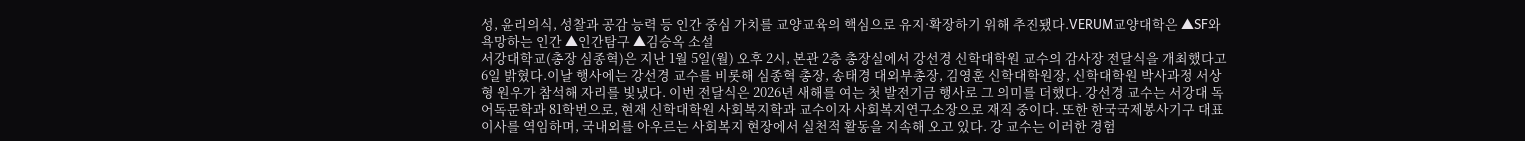성, 윤리의식, 성찰과 공감 능력 등 인간 중심 가치를 교양교육의 핵심으로 유지·확장하기 위해 추진됐다.VERUM교양대학은 ▲SF와 욕망하는 인간 ▲인간탐구 ▲김승옥 소설
서강대학교(총장 심종혁)은 지난 1월 5일(월) 오후 2시, 본관 2층 총장실에서 강선경 신학대학원 교수의 감사장 전달식을 개최했다고 6일 밝혔다.이날 행사에는 강선경 교수를 비롯해 심종혁 총장, 송태경 대외부총장, 김영훈 신학대학원장, 신학대학원 박사과정 서상형 원우가 참석해 자리를 빛냈다. 이번 전달식은 2026년 새해를 여는 첫 발전기금 행사로 그 의미를 더했다. 강선경 교수는 서강대 독어독문학과 81학번으로, 현재 신학대학원 사회복지학과 교수이자 사회복지연구소장으로 재직 중이다. 또한 한국국제봉사기구 대표이사를 역임하며, 국내외를 아우르는 사회복지 현장에서 실천적 활동을 지속해 오고 있다. 강 교수는 이러한 경험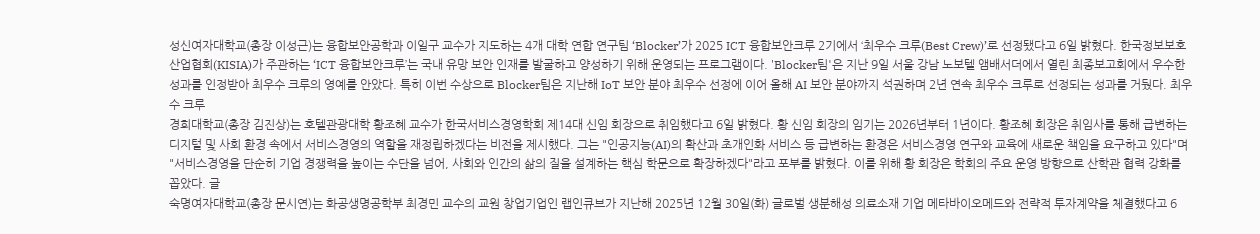성신여자대학교(총장 이성근)는 융합보안공학과 이일구 교수가 지도하는 4개 대학 연합 연구팀 ‘Blocker’가 2025 ICT 융합보안크루 2기에서 ‘최우수 크루(Best Crew)’로 선정됐다고 6일 밝혔다. 한국정보보호산업협회(KISIA)가 주관하는 ‘ICT 융합보안크루’는 국내 유망 보안 인재를 발굴하고 양성하기 위해 운영되는 프로그램이다. 'Blocker팀'은 지난 9일 서울 강남 노보텔 앰배서더에서 열린 최종보고회에서 우수한 성과를 인정받아 최우수 크루의 영예를 안았다. 특히 이번 수상으로 Blocker팀은 지난해 IoT 보안 분야 최우수 선정에 이어 올해 AI 보안 분야까지 석권하며 2년 연속 최우수 크루로 선정되는 성과를 거뒀다. 최우수 크루
경희대학교(총장 김진상)는 호텔관광대학 황조혜 교수가 한국서비스경영학회 제14대 신임 회장으로 취임했다고 6일 밝혔다. 황 신임 회장의 임기는 2026년부터 1년이다. 황조혜 회장은 취임사를 통해 급변하는 디지털 및 사회 환경 속에서 서비스경영의 역할을 재정립하겠다는 비전을 제시했다. 그는 "인공지능(AI)의 확산과 초개인화 서비스 등 급변하는 환경은 서비스경영 연구와 교육에 새로운 책임을 요구하고 있다"며 "서비스경영을 단순히 기업 경쟁력을 높이는 수단을 넘어, 사회와 인간의 삶의 질을 설계하는 핵심 학문으로 확장하겠다"라고 포부를 밝혔다. 이를 위해 황 회장은 학회의 주요 운영 방향으로 산학관 협력 강화를 꼽았다. 글
숙명여자대학교(총장 문시연)는 화공생명공학부 최경민 교수의 교원 창업기업인 랩인큐브가 지난해 2025년 12월 30일(화) 글로벌 생분해성 의료소재 기업 메타바이오메드와 전략적 투자계약을 체결했다고 6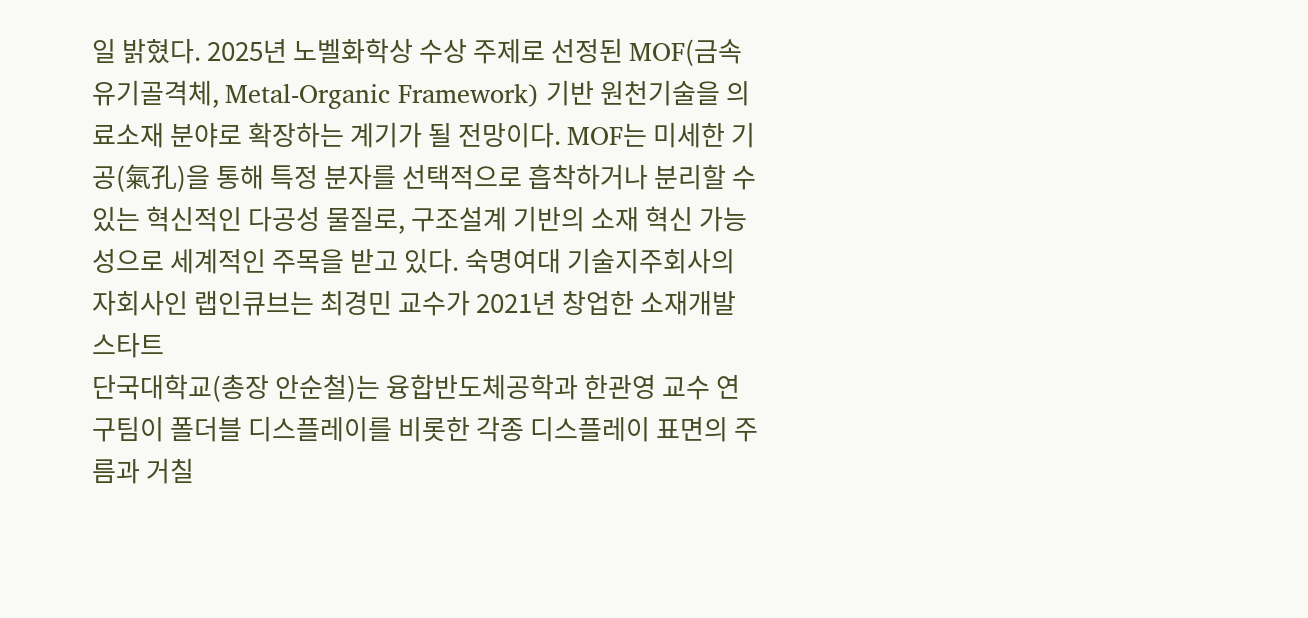일 밝혔다. 2025년 노벨화학상 수상 주제로 선정된 MOF(금속유기골격체, Metal-Organic Framework) 기반 원천기술을 의료소재 분야로 확장하는 계기가 될 전망이다. MOF는 미세한 기공(氣孔)을 통해 특정 분자를 선택적으로 흡착하거나 분리할 수 있는 혁신적인 다공성 물질로, 구조설계 기반의 소재 혁신 가능성으로 세계적인 주목을 받고 있다. 숙명여대 기술지주회사의 자회사인 랩인큐브는 최경민 교수가 2021년 창업한 소재개발 스타트
단국대학교(총장 안순철)는 융합반도체공학과 한관영 교수 연구팀이 폴더블 디스플레이를 비롯한 각종 디스플레이 표면의 주름과 거칠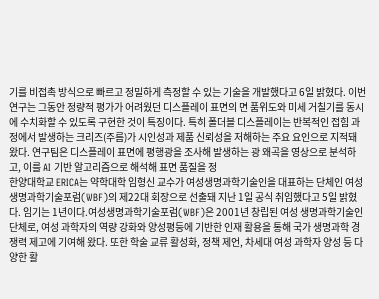기를 비접촉 방식으로 빠르고 정밀하게 측정할 수 있는 기술을 개발했다고 6일 밝혔다. 이번 연구는 그동안 정량적 평가가 어려웠던 디스플레이 표면의 면 품위도와 미세 거칠기를 동시에 수치화할 수 있도록 구현한 것이 특징이다. 특히 폴더블 디스플레이는 반복적인 접힘 과정에서 발생하는 크리즈(주름)가 시인성과 제품 신뢰성을 저해하는 주요 요인으로 지적돼 왔다. 연구팀은 디스플레이 표면에 평행광을 조사해 발생하는 광 왜곡을 영상으로 분석하고, 이를 AI 기반 알고리즘으로 해석해 표면 품질을 정
한양대학교 ERICA는 약학대학 임형신 교수가 여성생명과학기술인을 대표하는 단체인 여성생명과학기술포럼(WBF)의 제22대 회장으로 선출돼 지난 1일 공식 취임했다고 5일 밝혔다. 임기는 1년이다.여성생명과학기술포럼(WBF)은 2001년 창립된 여성 생명과학기술인 단체로, 여성 과학자의 역량 강화와 양성평등에 기반한 인재 활용을 통해 국가 생명과학 경쟁력 제고에 기여해 왔다. 또한 학술 교류 활성화, 정책 제언, 차세대 여성 과학자 양성 등 다양한 활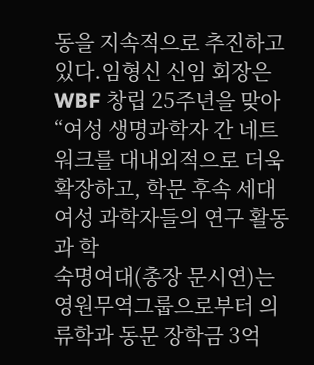동을 지속적으로 추진하고 있다.임형신 신임 회장은 WBF 창립 25주년을 맞아 “여성 생명과학자 간 네트워크를 대내외적으로 더욱 확장하고, 학문 후속 세대 여성 과학자들의 연구 활동과 학
숙명여대(총장 문시연)는 영원무역그룹으로부터 의류학과 동문 장학금 3억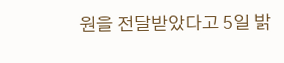원을 전달받았다고 5일 밝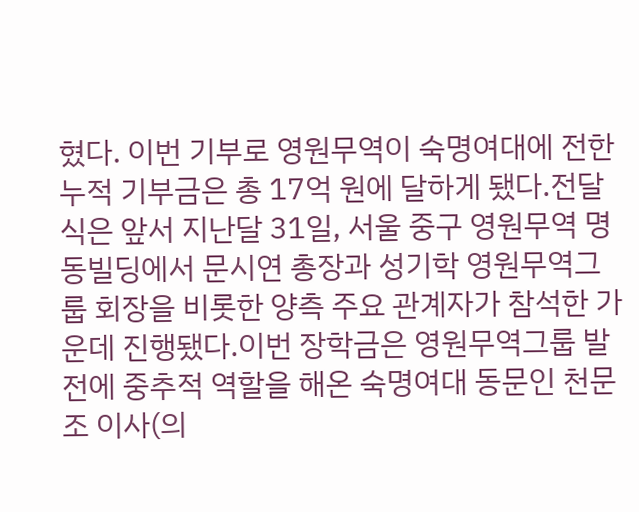혔다. 이번 기부로 영원무역이 숙명여대에 전한 누적 기부금은 총 17억 원에 달하게 됐다.전달식은 앞서 지난달 31일, 서울 중구 영원무역 명동빌딩에서 문시연 총장과 성기학 영원무역그룹 회장을 비롯한 양측 주요 관계자가 참석한 가운데 진행됐다.이번 장학금은 영원무역그룹 발전에 중추적 역할을 해온 숙명여대 동문인 천문조 이사(의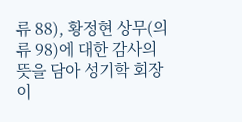류 88), 황정현 상무(의류 98)에 대한 감사의 뜻을 담아 성기학 회장이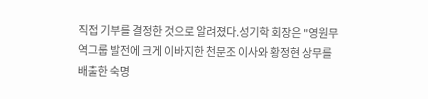직접 기부를 결정한 것으로 알려졌다.성기학 회장은 "영원무역그룹 발전에 크게 이바지한 천문조 이사와 황정현 상무를 배출한 숙명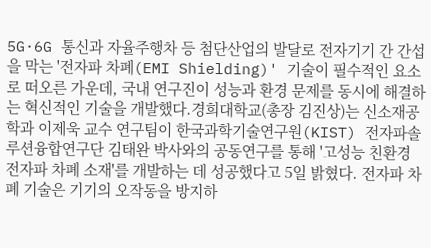5G·6G 통신과 자율주행차 등 첨단산업의 발달로 전자기기 간 간섭을 막는 '전자파 차폐(EMI Shielding)' 기술이 필수적인 요소로 떠오른 가운데, 국내 연구진이 성능과 환경 문제를 동시에 해결하는 혁신적인 기술을 개발했다.경희대학교(총장 김진상)는 신소재공학과 이제욱 교수 연구팀이 한국과학기술연구원(KIST) 전자파솔루션융합연구단 김태완 박사와의 공동연구를 통해 '고성능 친환경 전자파 차폐 소재'를 개발하는 데 성공했다고 5일 밝혔다. 전자파 차폐 기술은 기기의 오작동을 방지하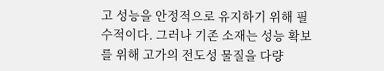고 성능을 안정적으로 유지하기 위해 필수적이다. 그러나 기존 소재는 성능 확보를 위해 고가의 전도성 물질을 다량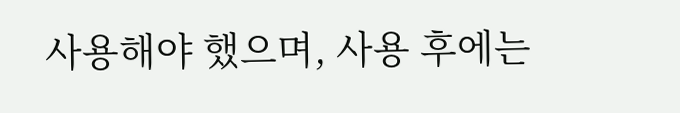사용해야 했으며, 사용 후에는